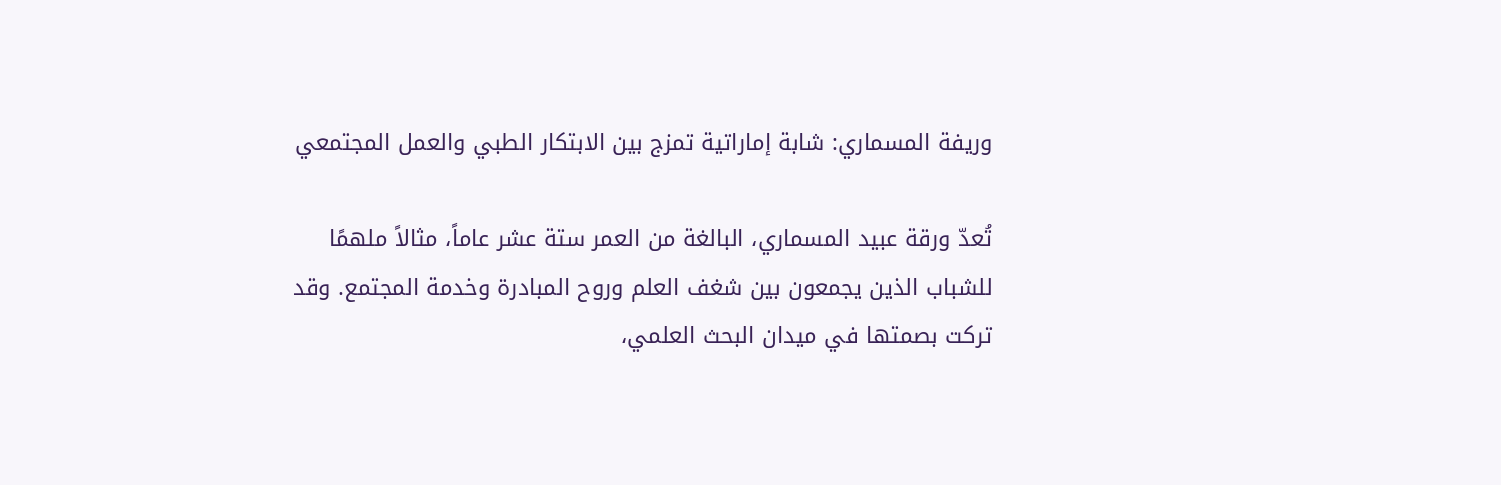وريفة المسماري: شابة إماراتية تمزج بين الابتكار الطبي والعمل المجتمعي

تُعدّ ورقة عبيد المسماري، البالغة من العمر ستة عشر عاماً، مثالاً ملهمًا للشباب الذين يجمعون بين شغف العلم وروح المبادرة وخدمة المجتمع. وقد تركت بصمتها في ميدان البحث العلمي،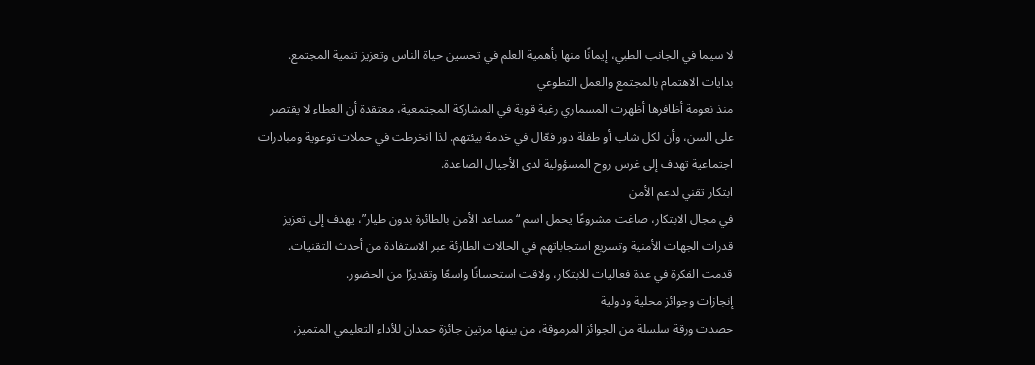لا سيما في الجانب الطبي، إيمانًا منها بأهمية العلم في تحسين حياة الناس وتعزيز تنمية المجتمع.
بدايات الاهتمام بالمجتمع والعمل التطوعي
منذ نعومة أظافرها أظهرت المسماري رغبة قوية في المشاركة المجتمعية، معتقدة أن العطاء لا يقتصر على السن، وأن لكل شاب أو طفلة دور فعّال في خدمة بيئتهم. لذا انخرطت في حملات توعوية ومبادرات اجتماعية تهدف إلى غرس روح المسؤولية لدى الأجيال الصاعدة.
ابتكار تقني لدعم الأمن
في مجال الابتكار، صاغت مشروعًا يحمل اسم “مساعد الأمن بالطائرة بدون طيار”، يهدف إلى تعزيز قدرات الجهات الأمنية وتسريع استجاباتهم في الحالات الطارئة عبر الاستفادة من أحدث التقنيات. قدمت الفكرة في عدة فعاليات للابتكار، ولاقت استحسانًا واسعًا وتقديرًا من الحضور.
إنجازات وجوائز محلية ودولية
حصدت ورقة سلسلة من الجوائز المرموقة، من بينها مرتين جائزة حمدان للأداء التعليمي المتميز،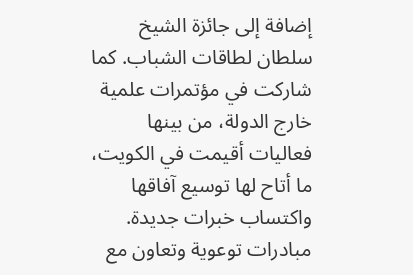إضافة إلى جائزة الشيخ سلطان لطاقات الشباب. كما شاركت في مؤتمرات علمية خارج الدولة، من بينها فعاليات أقيمت في الكويت، ما أتاح لها توسيع آفاقها واكتساب خبرات جديدة.
مبادرات توعوية وتعاون مع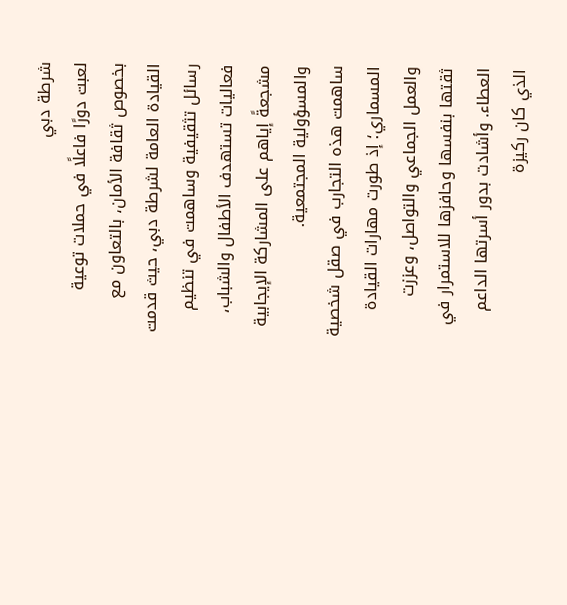شرطة دبي
لعبت دورًا فاعلًا في حملات توعية بخصوص ثقافة الأمان، بالتعاون مع القيادة العامة لشرطة دبي، حيث قدمت رسائل تثقيفية وساهمت في تنظيم فعاليات تستهدف الأطفال والشباب، مشجعةً إياهم على المشاركة الإيجابية والمسؤولية المجتمعية.
ساهمت هذه التجارب في صقل شخصية المسماري؛ إذ طورت مهارات القيادة والعمل الجماعي والتواصل، وعززت ثقتها بنفسها وحافزها للاستمرار في العطاء. وأشادت بدور أسرتها الداعم الذي كان ركيزة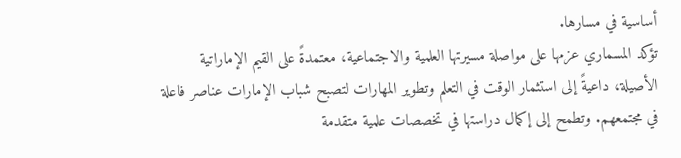أساسية في مسارها.
تؤكد المسماري عزمها على مواصلة مسيرتها العلمية والاجتماعية، معتمدةً على القيم الإماراتية الأصيلة، داعيةً إلى استثمار الوقت في التعلم وتطوير المهارات لتصبح شباب الإمارات عناصر فاعلة في مجتمعهم. وتطمح إلى إكمال دراستها في تخصصات علمية متقدمة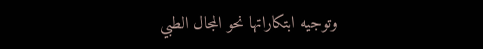وتوجيه ابتكاراتها نحو المجال الطبي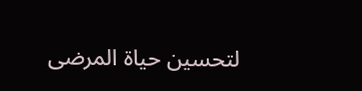لتحسين حياة المرضى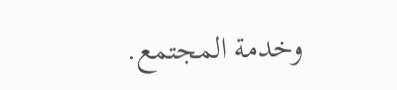وخدمة المجتمع.